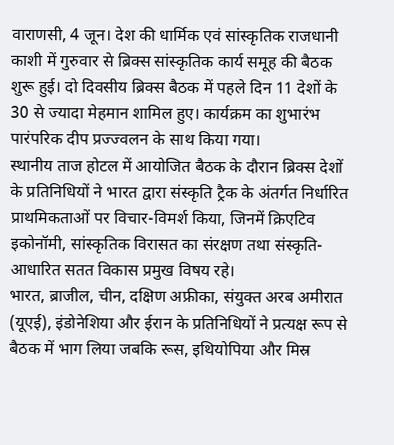वाराणसी, 4 जून। देश की धार्मिक एवं सांस्कृतिक राजधानी काशी में गुरुवार से ब्रिक्स सांस्कृतिक कार्य समूह की बैठक शुरू हुई। दो दिवसीय ब्रिक्स बैठक में पहले दिन 11 देशों के 30 से ज्यादा मेहमान शामिल हुए। कार्यक्रम का शुभारंभ पारंपरिक दीप प्रज्ज्वलन के साथ किया गया।
स्थानीय ताज होटल में आयोजित बैठक के दौरान ब्रिक्स देशों के प्रतिनिधियों ने भारत द्वारा संस्कृति ट्रैक के अंतर्गत निर्धारित प्राथमिकताओं पर विचार-विमर्श किया, जिनमें क्रिएटिव इकोनॉमी, सांस्कृतिक विरासत का संरक्षण तथा संस्कृति-आधारित सतत विकास प्रमुख विषय रहे।
भारत, ब्राजील, चीन, दक्षिण अफ्रीका, संयुक्त अरब अमीरात (यूएई), इंडोनेशिया और ईरान के प्रतिनिधियों ने प्रत्यक्ष रूप से बैठक में भाग लिया जबकि रूस, इथियोपिया और मिस्र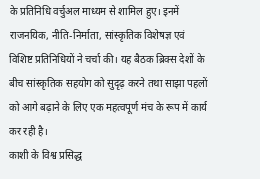के प्रतिनिधि वर्चुअल माध्यम से शामिल हुए। इनमें राजनयिक, नीति-निर्माता, सांस्कृतिक विशेषज्ञ एवं विशिष्ट प्रतिनिधियों ने चर्चा की। यह बैठक ब्रिक्स देशों के बीच सांस्कृतिक सहयोग को सुदृढ़ करने तथा साझा पहलों को आगे बढ़ाने के लिए एक महत्वपूर्ण मंच के रूप में कार्य कर रही है।
काशी के विश्व प्रसिद्ध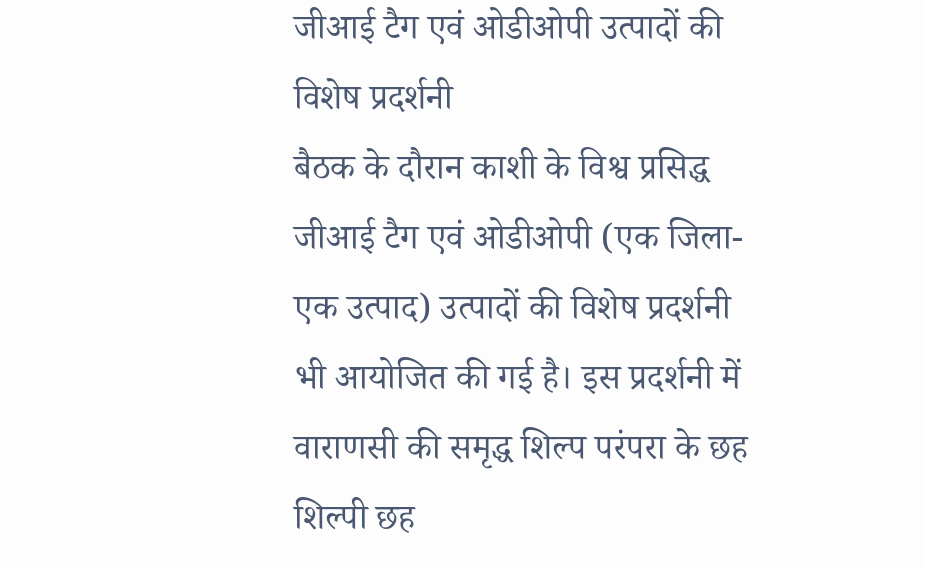जीआई टैग एवं ओडीओपी उत्पादों की विशेष प्रदर्शनी
बैठक के दौरान काशी के विश्व प्रसिद्ध जीआई टैग एवं ओडीओपी (एक जिला-एक उत्पाद) उत्पादों की विशेष प्रदर्शनी भी आयोजित की गई है। इस प्रदर्शनी में वाराणसी की समृद्ध शिल्प परंपरा के छह शिल्पी छह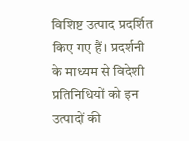विशिष्ट उत्पाद प्रदर्शित किए गए हैं। प्रदर्शनी के माध्यम से विदेशी प्रतिनिधियों को इन उत्पादों की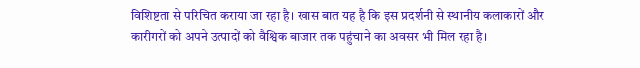विशिष्टता से परिचित कराया जा रहा है। खास बात यह है कि इस प्रदर्शनी से स्थानीय कलाकारों और कारीगरों को अपने उत्पादों को वैश्विक बाजार तक पहुंचाने का अवसर भी मिल रहा है।